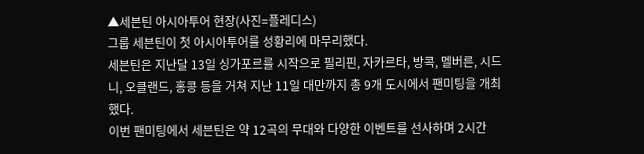▲세븐틴 아시아투어 현장(사진=플레디스)
그룹 세븐틴이 첫 아시아투어를 성황리에 마무리했다.
세븐틴은 지난달 13일 싱가포르를 시작으로 필리핀, 자카르타, 방콕, 멜버른, 시드니, 오클랜드, 홍콩 등을 거쳐 지난 11일 대만까지 총 9개 도시에서 팬미팅을 개최했다.
이번 팬미팅에서 세븐틴은 약 12곡의 무대와 다양한 이벤트를 선사하며 2시간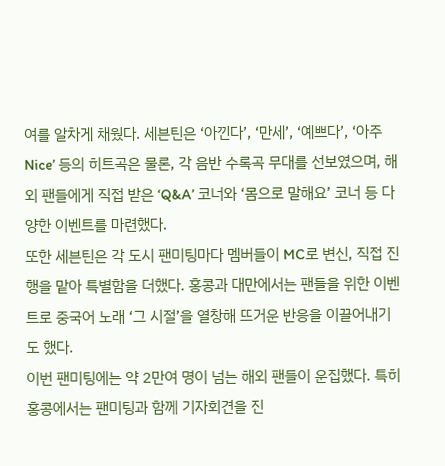여를 알차게 채웠다. 세븐틴은 ‘아낀다’, ‘만세’, ‘예쁘다’, ‘아주 Nice’ 등의 히트곡은 물론, 각 음반 수록곡 무대를 선보였으며, 해외 팬들에게 직접 받은 ‘Q&A’ 코너와 ‘몸으로 말해요’ 코너 등 다양한 이벤트를 마련했다.
또한 세븐틴은 각 도시 팬미팅마다 멤버들이 MC로 변신, 직접 진행을 맡아 특별함을 더했다. 홍콩과 대만에서는 팬들을 위한 이벤트로 중국어 노래 ‘그 시절’을 열창해 뜨거운 반응을 이끌어내기도 했다.
이번 팬미팅에는 약 2만여 명이 넘는 해외 팬들이 운집했다. 특히 홍콩에서는 팬미팅과 함께 기자회견을 진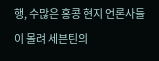행, 수많은 홍콩 현지 언론사들이 몰려 세븐틴의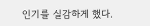인기를 실감하게 했다.